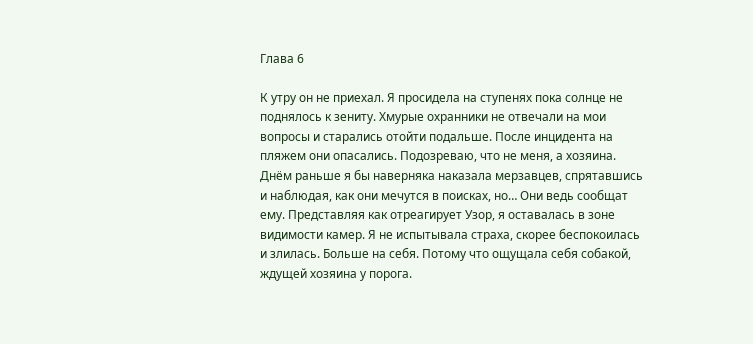Глава 6

К утру он не приехал. Я просидела на ступенях пока солнце не поднялось к зениту. Хмурые охранники не отвечали на мои вопросы и старались отойти подальше. После инцидента на пляжем они опасались. Подозреваю, что не меня, а хозяина. Днём раньше я бы наверняка наказала мерзавцев, спрятавшись и наблюдая, как они мечутся в поисках, но… Они ведь сообщат ему. Представляя как отреагирует Узор, я оставалась в зоне видимости камер. Я не испытывала страха, скорее беспокоилась и злилась. Больше на себя. Потому что ощущала себя собакой, ждущей хозяина у порога.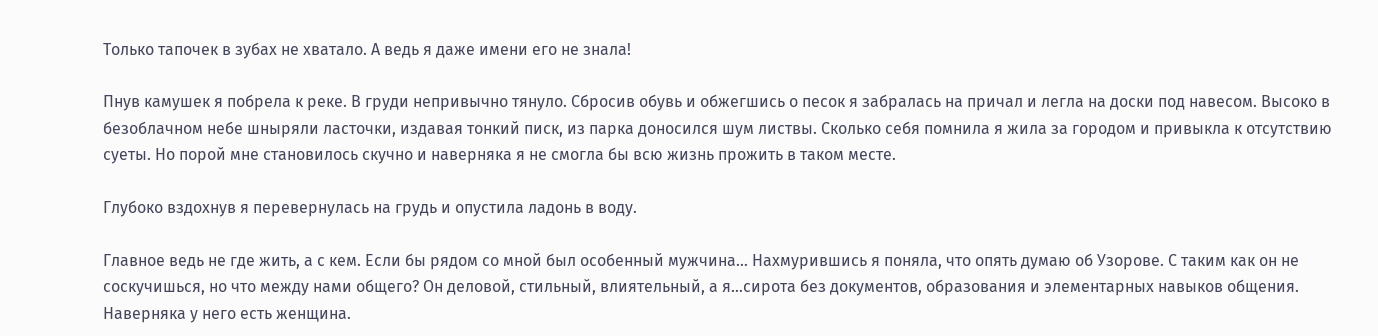Только тапочек в зубах не хватало. А ведь я даже имени его не знала!

Пнув камушек я побрела к реке. В груди непривычно тянуло. Сбросив обувь и обжегшись о песок я забралась на причал и легла на доски под навесом. Высоко в безоблачном небе шныряли ласточки, издавая тонкий писк, из парка доносился шум листвы. Сколько себя помнила я жила за городом и привыкла к отсутствию суеты. Но порой мне становилось скучно и наверняка я не смогла бы всю жизнь прожить в таком месте.

Глубоко вздохнув я перевернулась на грудь и опустила ладонь в воду.

Главное ведь не где жить, а с кем. Если бы рядом со мной был особенный мужчина… Нахмурившись я поняла, что опять думаю об Узорове. С таким как он не соскучишься, но что между нами общего? Он деловой, стильный, влиятельный, а я…сирота без документов, образования и элементарных навыков общения. Наверняка у него есть женщина.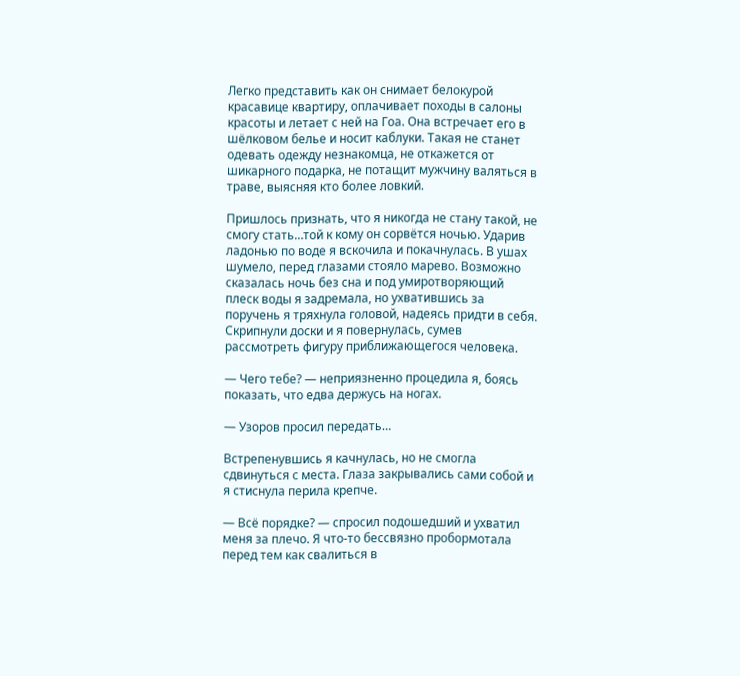Легко представить как он снимает белокурой красавице квартиру, оплачивает походы в салоны красоты и летает с ней на Гоа. Она встречает его в шёлковом белье и носит каблуки. Такая не станет одевать одежду незнакомца, не откажется от шикарного подарка, не потащит мужчину валяться в траве, выясняя кто более ловкий.

Пришлось признать, что я никогда не стану такой, не смогу стать…той к кому он сорвётся ночью. Ударив ладонью по воде я вскочила и покачнулась. В ушах шумело, перед глазами стояло марево. Возможно сказалась ночь без сна и под умиротворяющий плеск воды я задремала, но ухватившись за поручень я тряхнула головой, надеясь придти в себя. Скрипнули доски и я повернулась, сумев рассмотреть фигуру приближающегося человека.

— Чего тебе? — неприязненно процедила я, боясь показать, что едва держусь на ногах.

— Узоров просил передать…

Встрепенувшись я качнулась, но не смогла сдвинуться с места. Глаза закрывались сами собой и я стиснула перила крепче.

— Всё порядке? — спросил подошедший и ухватил меня за плечо. Я что-то бессвязно пробормотала перед тем как свалиться в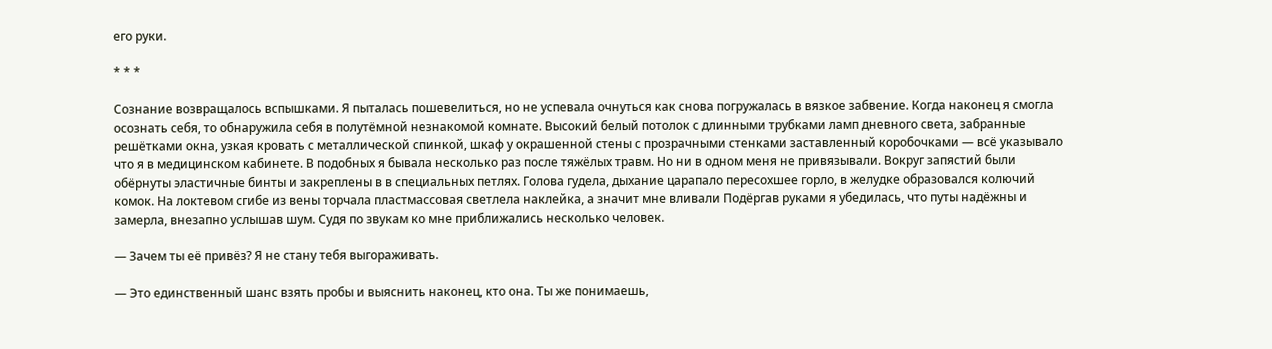его руки.

* * *

Сознание возвращалось вспышками. Я пыталась пошевелиться, но не успевала очнуться как снова погружалась в вязкое забвение. Когда наконец я смогла осознать себя, то обнаружила себя в полутёмной незнакомой комнате. Высокий белый потолок с длинными трубками ламп дневного света, забранные решётками окна, узкая кровать с металлической спинкой, шкаф у окрашенной стены с прозрачными стенками заставленный коробочками — всё указывало что я в медицинском кабинете. В подобных я бывала несколько раз после тяжёлых травм. Но ни в одном меня не привязывали. Вокруг запястий были обёрнуты эластичные бинты и закреплены в в специальных петлях. Голова гудела, дыхание царапало пересохшее горло, в желудке образовался колючий комок. На локтевом сгибе из вены торчала пластмассовая светлела наклейка, а значит мне вливали Подёргав руками я убедилась, что путы надёжны и замерла, внезапно услышав шум. Судя по звукам ко мне приближались несколько человек.

— Зачем ты её привёз? Я не стану тебя выгораживать.

— Это единственный шанс взять пробы и выяснить наконец, кто она. Ты же понимаешь,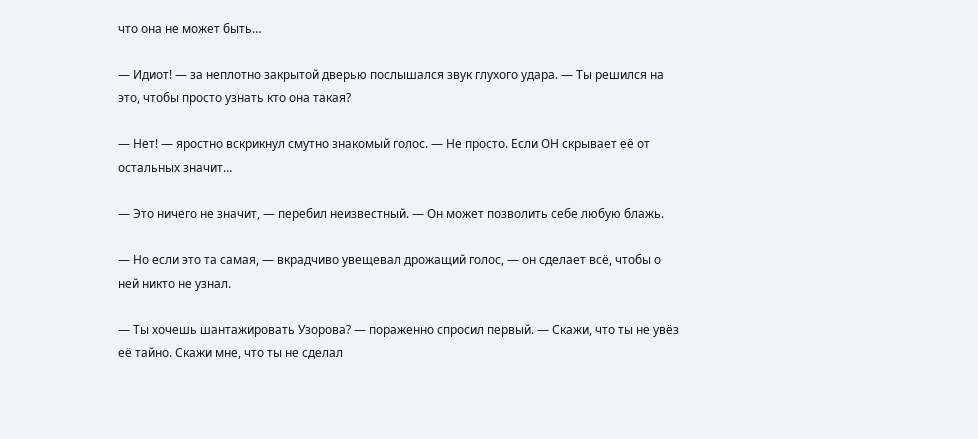что она не может быть…

— Идиот! — за неплотно закрытой дверью послышался звук глухого удара. — Ты решился на это, чтобы просто узнать кто она такая?

— Нет! — яростно вскрикнул смутно знакомый голос. — Не просто. Если ОН скрывает её от остальных значит…

— Это ничего не значит, — перебил неизвестный. — Он может позволить себе любую блажь.

— Но если это та самая, — вкрадчиво увещевал дрожащий голос, — он сделает всё, чтобы о ней никто не узнал.

— Ты хочешь шантажировать Узорова? — пораженно спросил первый. — Скажи, что ты не увёз её тайно. Скажи мне, что ты не сделал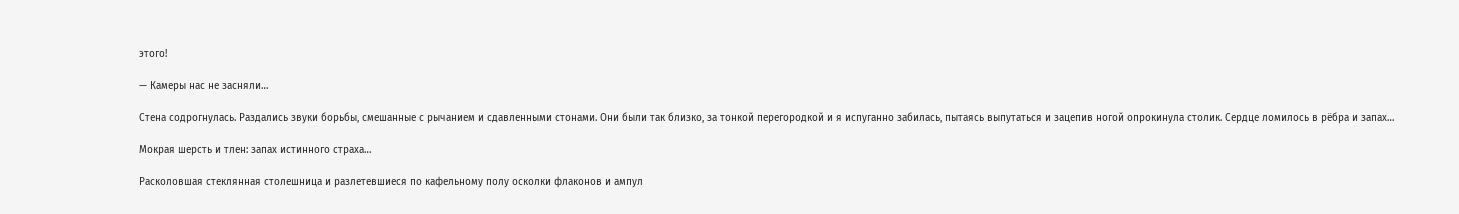этого!

— Камеры нас не засняли…

Стена содрогнулась. Раздались звуки борьбы, смешанные с рычанием и сдавленными стонами. Они были так близко, за тонкой перегородкой и я испуганно забилась, пытаясь выпутаться и зацепив ногой опрокинула столик. Сердце ломилось в рёбра и запах…

Мокрая шерсть и тлен: запах истинного страха…

Расколовшая стеклянная столешница и разлетевшиеся по кафельному полу осколки флаконов и ампул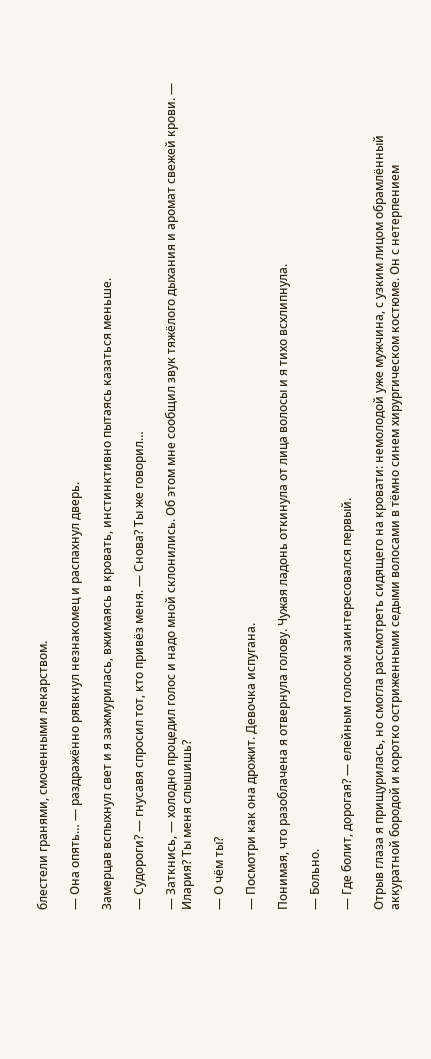блестели гранями, смоченными лекарством.

— Она опять… — раздражённо рявкнул незнакомец и распахнул дверь.

Замерцав вспыхнул свет и я зажмурилась, вжимаясь в кровать, инстинктивно пытаясь казаться меньше.

— Судороги? — гнусавя спросил тот, кто привёз меня. — Снова? Ты же говорил…

— Заткнись, — холодно процедил голос и надо мной склонились. Об этом мне сообщил звук тяжёлого дыхания и аромат свежей крови. — Илария? Ты меня слышишь?

— О чём ты?

— Посмотри как она дрожит. Девочка испугана.

Понимая, что разоблачена я отвернула голову. Чужая ладонь откинула от лица волосы и я тихо всхлипнула.

— Больно.

— Где болит, дорогая? — елейным голосом заинтересовался первый.

Отрыв глаза я прищурилась, но смогла рассмотреть сидящего на кровати: немолодой уже мужчина, с узким лицом обрамлённый аккуратной бородой и коротко остриженными седыми волосами в тёмно синем хирургическом костюме. Он с нетерпением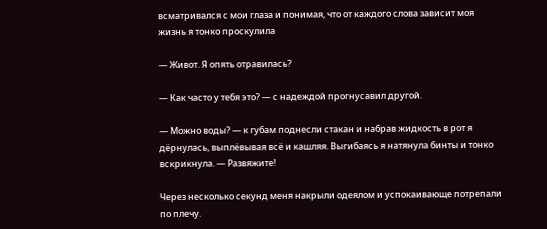всматривался с мои глаза и понимая, что от каждого слова зависит моя жизнь я тонко проскулила

— Живот. Я опять отравилась?

— Как часто у тебя это? — с надеждой прогнусавил другой.

— Можно воды? — к губам поднесли стакан и набрав жидкость в рот я дёрнулась, выплёвывая всё и кашляя. Выгибаясь я натянула бинты и тонко вскрикнула. — Развяжите!

Через несколько секунд меня накрыли одеялом и успокаивающе потрепали по плечу.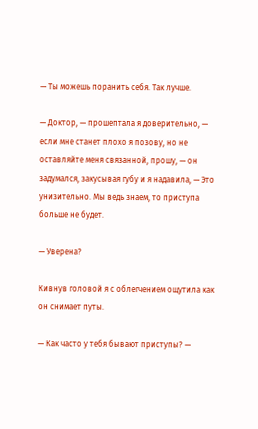— Ты можешь поранить себя. Так лучше.

— Доктор, — прошептала я доверительно, — если мне станет плохо я позову, но не оставляйте меня связанной, прошу, — он задумался, закусывая губу и я надавила, — Это унизительно. Мы ведь знаем, то приступа больше не будет.

— Уверена?

Кивнув головой я с облегчением ощутила как он снимает путы.

— Как часто у тебя бывают приступы? —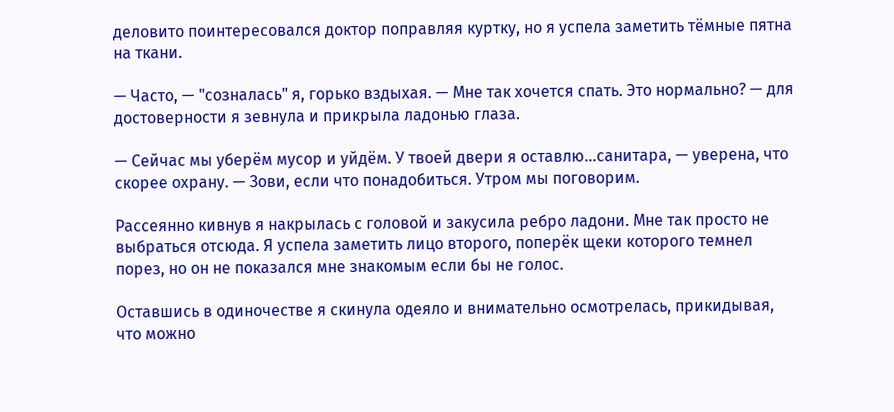деловито поинтересовался доктор поправляя куртку, но я успела заметить тёмные пятна на ткани.

— Часто, — "созналась" я, горько вздыхая. — Мне так хочется спать. Это нормально? — для достоверности я зевнула и прикрыла ладонью глаза.

— Сейчас мы уберём мусор и уйдём. У твоей двери я оставлю…санитара, — уверена, что скорее охрану. — Зови, если что понадобиться. Утром мы поговорим.

Рассеянно кивнув я накрылась с головой и закусила ребро ладони. Мне так просто не выбраться отсюда. Я успела заметить лицо второго, поперёк щеки которого темнел порез, но он не показался мне знакомым если бы не голос.

Оставшись в одиночестве я скинула одеяло и внимательно осмотрелась, прикидывая, что можно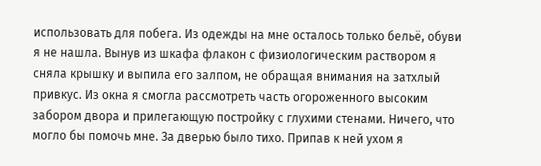использовать для побега. Из одежды на мне осталось только бельё, обуви я не нашла. Вынув из шкафа флакон с физиологическим раствором я сняла крышку и выпила его залпом, не обращая внимания на затхлый привкус. Из окна я смогла рассмотреть часть огороженного высоким забором двора и прилегающую постройку с глухими стенами. Ничего, что могло бы помочь мне. За дверью было тихо. Припав к ней ухом я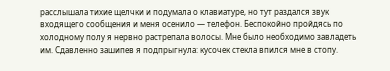расслышала тихие щелчки и подумала о клавиатуре, но тут раздался звук входящего сообщения и меня осенило — телефон. Беспокойно пройдясь по холодному полу я нервно растрепала волосы. Мне было необходимо завладеть им. Сдавленно зашипев я подпрыгнула: кусочек стекла впился мне в стопу.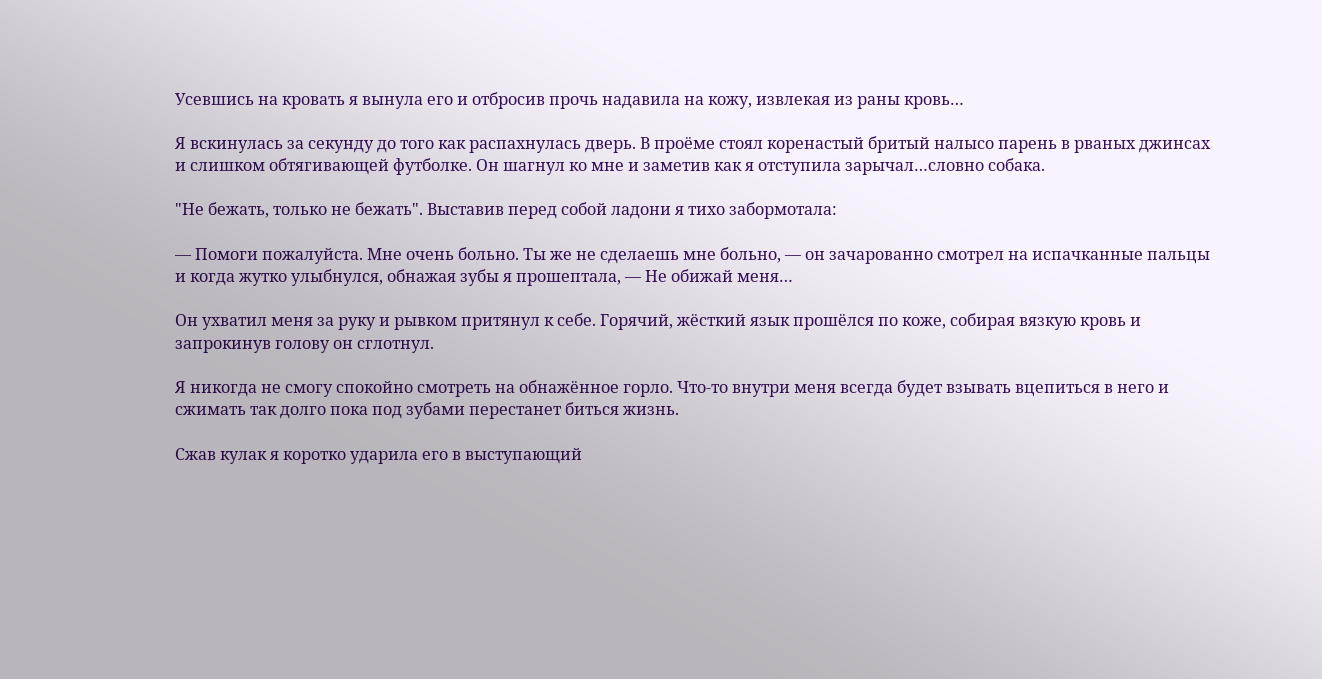Усевшись на кровать я вынула его и отбросив прочь надавила на кожу, извлекая из раны кровь…

Я вскинулась за секунду до того как распахнулась дверь. В проёме стоял коренастый бритый налысо парень в рваных джинсах и слишком обтягивающей футболке. Он шагнул ко мне и заметив как я отступила зарычал…словно собака.

"Не бежать, только не бежать". Выставив перед собой ладони я тихо забормотала:

— Помоги пожалуйста. Мне очень больно. Ты же не сделаешь мне больно, — он зачарованно смотрел на испачканные пальцы и когда жутко улыбнулся, обнажая зубы я прошептала, — Не обижай меня…

Он ухватил меня за руку и рывком притянул к себе. Горячий, жёсткий язык прошёлся по коже, собирая вязкую кровь и запрокинув голову он сглотнул.

Я никогда не смогу спокойно смотреть на обнажённое горло. Что-то внутри меня всегда будет взывать вцепиться в него и сжимать так долго пока под зубами перестанет биться жизнь.

Сжав кулак я коротко ударила его в выступающий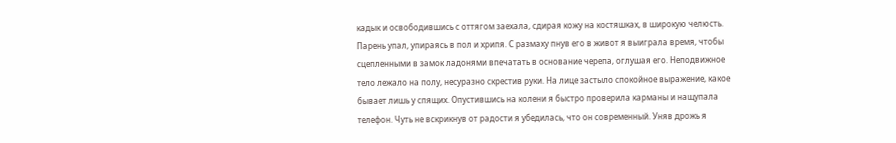кадык и освободившись с оттягом заехала, сдирая кожу на костяшках, в широкую челюсть. Парень упал, упираясь в пол и хрипя. С размаху пнув его в живот я выиграла время, чтобы сцепленными в замок ладонями впечатать в основание черепа, оглушая его. Неподвижное тело лежало на полу, несуразно скрестив руки. На лице застыло спокойное выражение, какое бывает лишь у спящих. Опустившись на колени я быстро проверила карманы и нащупала телефон. Чуть не вскрикнув от радости я убедилась, что он современный. Уняв дрожь я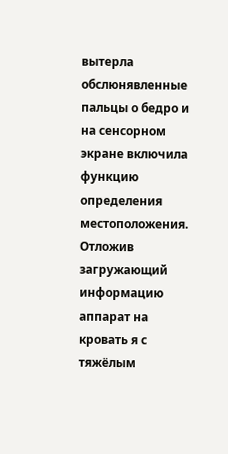вытерла обслюнявленные пальцы о бедро и на сенсорном экране включила функцию определения местоположения. Отложив загружающий информацию аппарат на кровать я с тяжёлым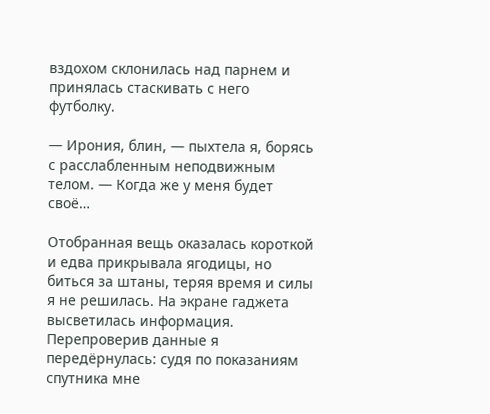вздохом склонилась над парнем и принялась стаскивать с него футболку.

— Ирония, блин, — пыхтела я, борясь с расслабленным неподвижным телом. — Когда же у меня будет своё…

Отобранная вещь оказалась короткой и едва прикрывала ягодицы, но биться за штаны, теряя время и силы я не решилась. На экране гаджета высветилась информация. Перепроверив данные я передёрнулась: судя по показаниям спутника мне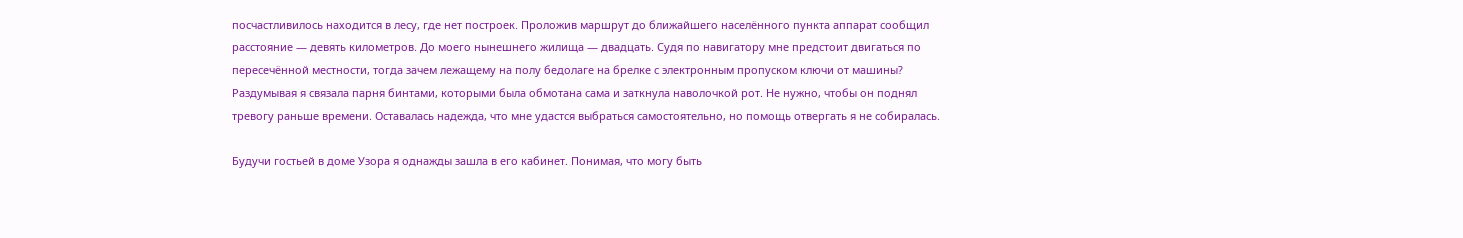посчастливилось находится в лесу, где нет построек. Проложив маршрут до ближайшего населённого пункта аппарат сообщил расстояние — девять километров. До моего нынешнего жилища — двадцать. Судя по навигатору мне предстоит двигаться по пересечённой местности, тогда зачем лежащему на полу бедолаге на брелке с электронным пропуском ключи от машины? Раздумывая я связала парня бинтами, которыми была обмотана сама и заткнула наволочкой рот. Не нужно, чтобы он поднял тревогу раньше времени. Оставалась надежда, что мне удастся выбраться самостоятельно, но помощь отвергать я не собиралась.

Будучи гостьей в доме Узора я однажды зашла в его кабинет. Понимая, что могу быть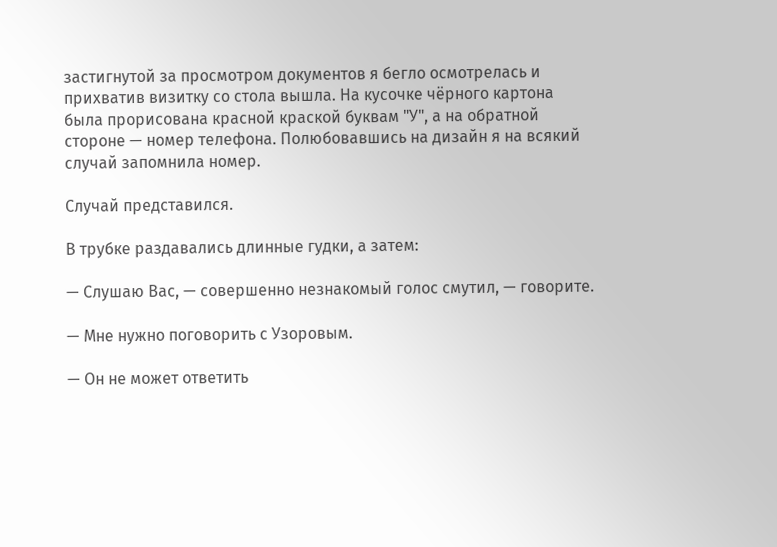застигнутой за просмотром документов я бегло осмотрелась и прихватив визитку со стола вышла. На кусочке чёрного картона была прорисована красной краской буквам "У", а на обратной стороне — номер телефона. Полюбовавшись на дизайн я на всякий случай запомнила номер.

Случай представился.

В трубке раздавались длинные гудки, а затем:

— Слушаю Вас, — совершенно незнакомый голос смутил, — говорите.

— Мне нужно поговорить с Узоровым.

— Он не может ответить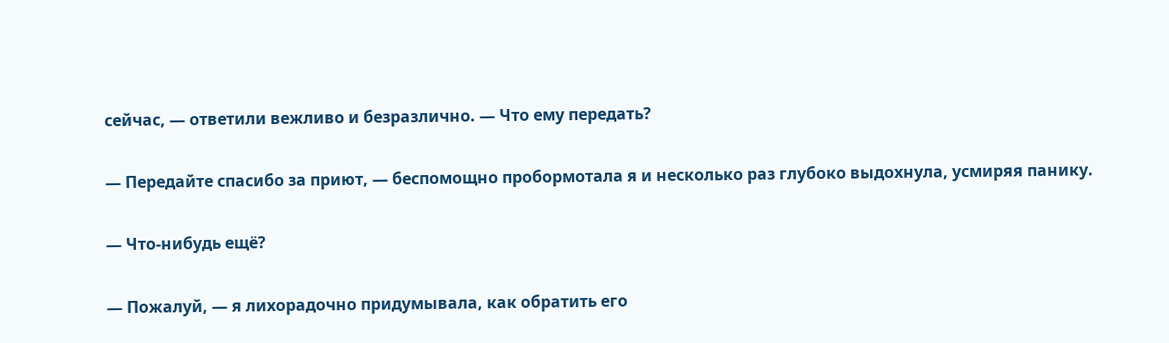сейчас, — ответили вежливо и безразлично. — Что ему передать?

— Передайте спасибо за приют, — беспомощно пробормотала я и несколько раз глубоко выдохнула, усмиряя панику.

— Что-нибудь ещё?

— Пожалуй, — я лихорадочно придумывала, как обратить его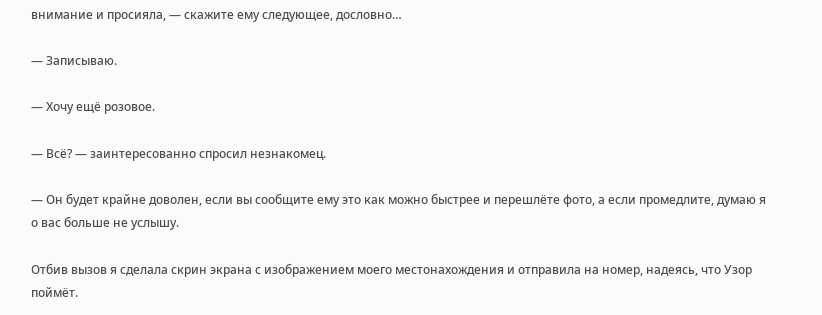внимание и просияла, — скажите ему следующее, дословно…

— Записываю.

— Хочу ещё розовое.

— Всё? — заинтересованно спросил незнакомец.

— Он будет крайне доволен, если вы сообщите ему это как можно быстрее и перешлёте фото, а если промедлите, думаю я о вас больше не услышу.

Отбив вызов я сделала скрин экрана с изображением моего местонахождения и отправила на номер, надеясь, что Узор поймёт.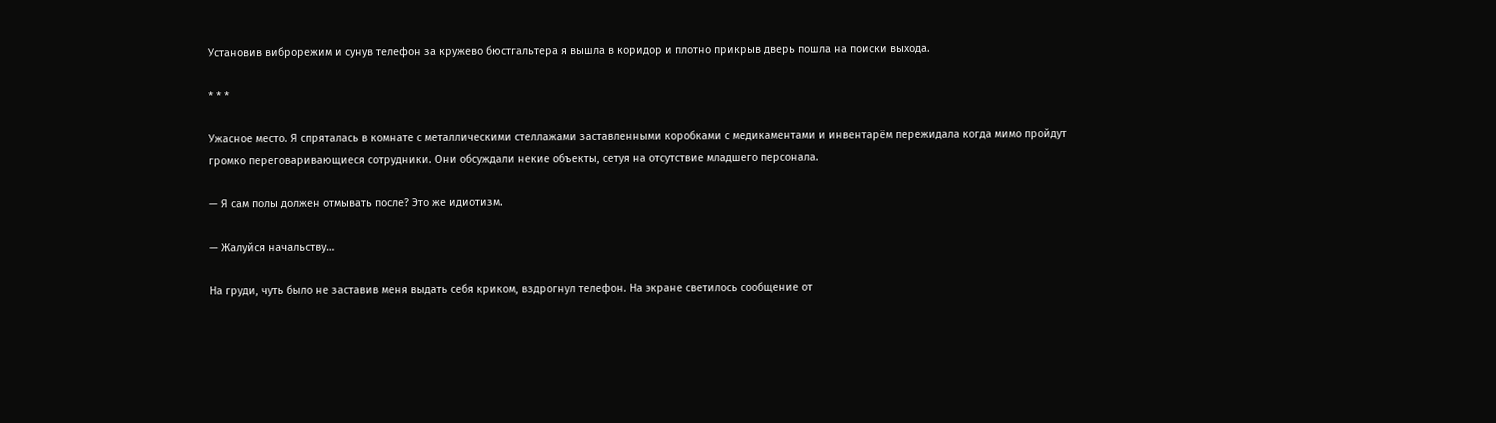Установив виброрежим и сунув телефон за кружево бюстгальтера я вышла в коридор и плотно прикрыв дверь пошла на поиски выхода.

* * *

Ужасное место. Я спряталась в комнате с металлическими стеллажами заставленными коробками с медикаментами и инвентарём пережидала когда мимо пройдут громко переговаривающиеся сотрудники. Они обсуждали некие объекты, сетуя на отсутствие младшего персонала.

— Я сам полы должен отмывать после? Это же идиотизм.

— Жалуйся начальству…

На груди, чуть было не заставив меня выдать себя криком, вздрогнул телефон. На экране светилось сообщение от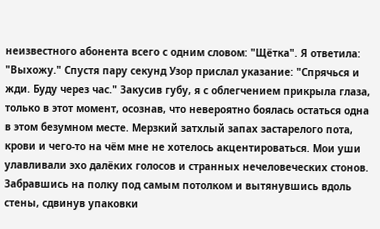неизвестного абонента всего с одним словом: "Щётка". Я ответила: "Выхожу." Спустя пару секунд Узор прислал указание: "Спрячься и жди. Буду через час." Закусив губу, я с облегчением прикрыла глаза, только в этот момент, осознав, что невероятно боялась остаться одна в этом безумном месте. Мерзкий затхлый запах застарелого пота, крови и чего-то на чём мне не хотелось акцентироваться. Мои уши улавливали эхо далёких голосов и странных нечеловеческих стонов. Забравшись на полку под самым потолком и вытянувшись вдоль стены, сдвинув упаковки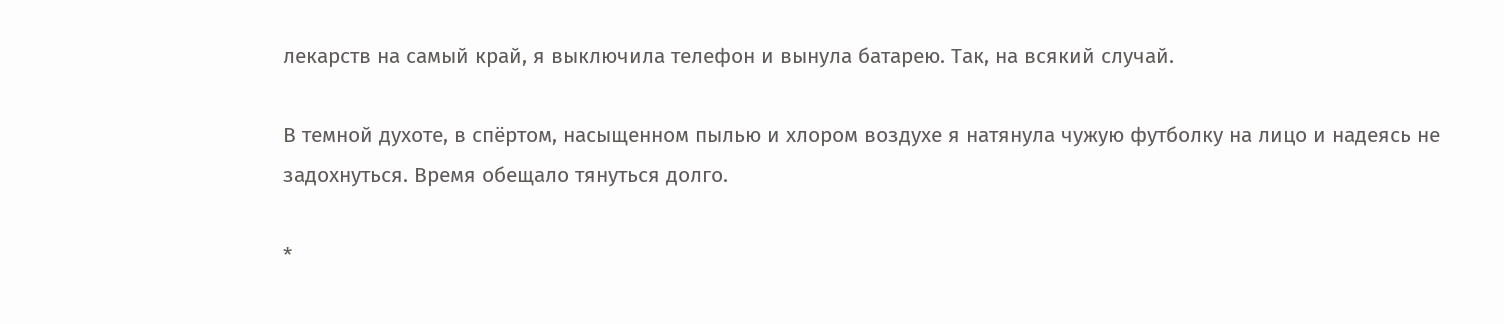лекарств на самый край, я выключила телефон и вынула батарею. Так, на всякий случай.

В темной духоте, в спёртом, насыщенном пылью и хлором воздухе я натянула чужую футболку на лицо и надеясь не задохнуться. Время обещало тянуться долго.

*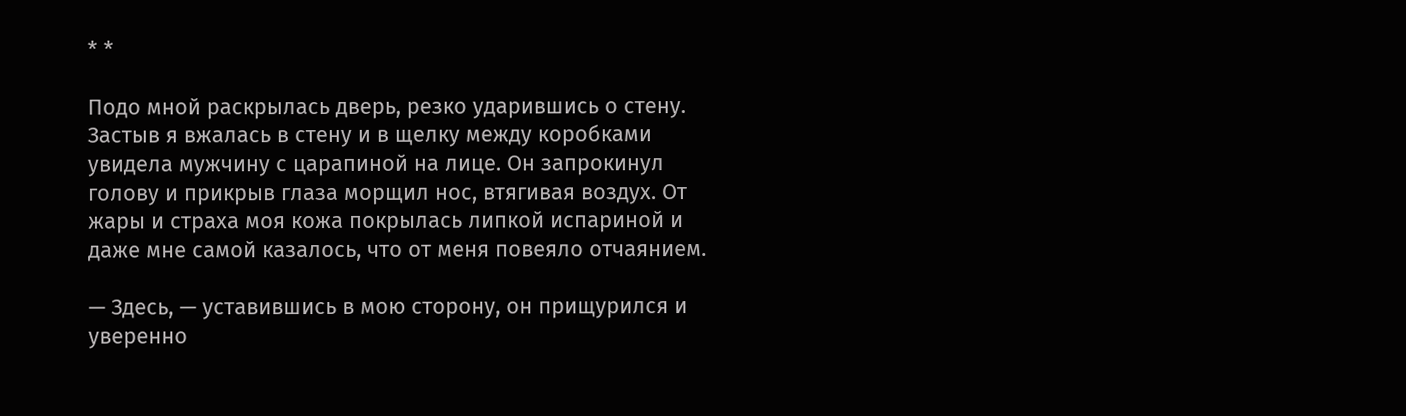* *

Подо мной раскрылась дверь, резко ударившись о стену. Застыв я вжалась в стену и в щелку между коробками увидела мужчину с царапиной на лице. Он запрокинул голову и прикрыв глаза морщил нос, втягивая воздух. От жары и страха моя кожа покрылась липкой испариной и даже мне самой казалось, что от меня повеяло отчаянием.

— Здесь, — уставившись в мою сторону, он прищурился и уверенно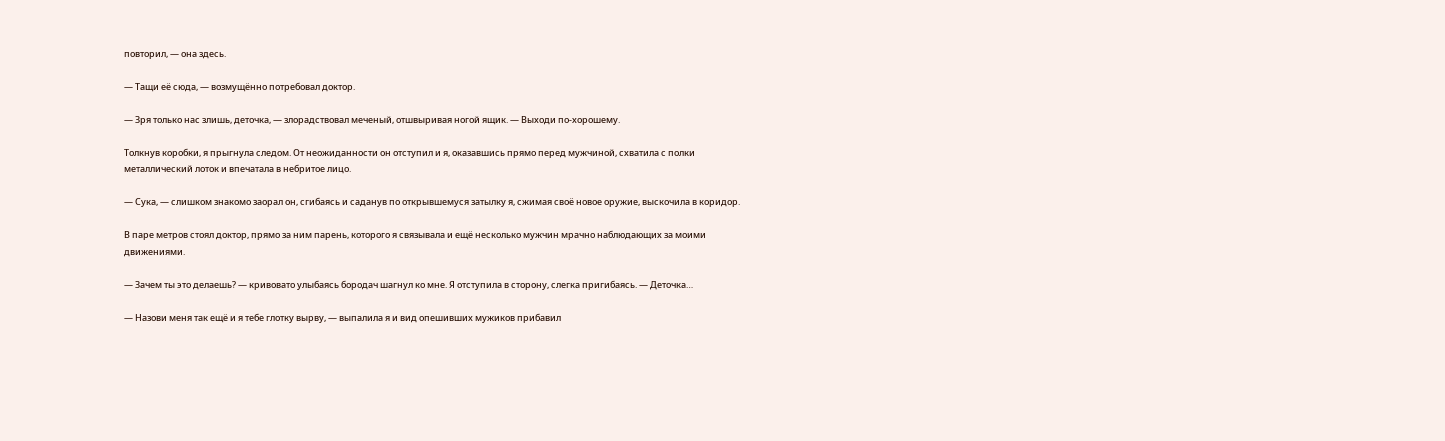повторил, — она здесь.

— Тащи её сюда, — возмущённо потребовал доктор.

— Зря только нас злишь, деточка, — злорадствовал меченый, отшвыривая ногой ящик. — Выходи по-хорошему.

Толкнув коробки, я прыгнула следом. От неожиданности он отступил и я, оказавшись прямо перед мужчиной, схватила с полки металлический лоток и впечатала в небритое лицо.

— Сука, — слишком знакомо заорал он, сгибаясь и саданув по открывшемуся затылку я, сжимая своё новое оружие, выскочила в коридор.

В паре метров стоял доктор, прямо за ним парень, которого я связывала и ещё несколько мужчин мрачно наблюдающих за моими движениями.

— Зачем ты это делаешь? — кривовато улыбаясь бородач шагнул ко мне. Я отступила в сторону, слегка пригибаясь. — Деточка…

— Назови меня так ещё и я тебе глотку вырву, — выпалила я и вид опешивших мужиков прибавил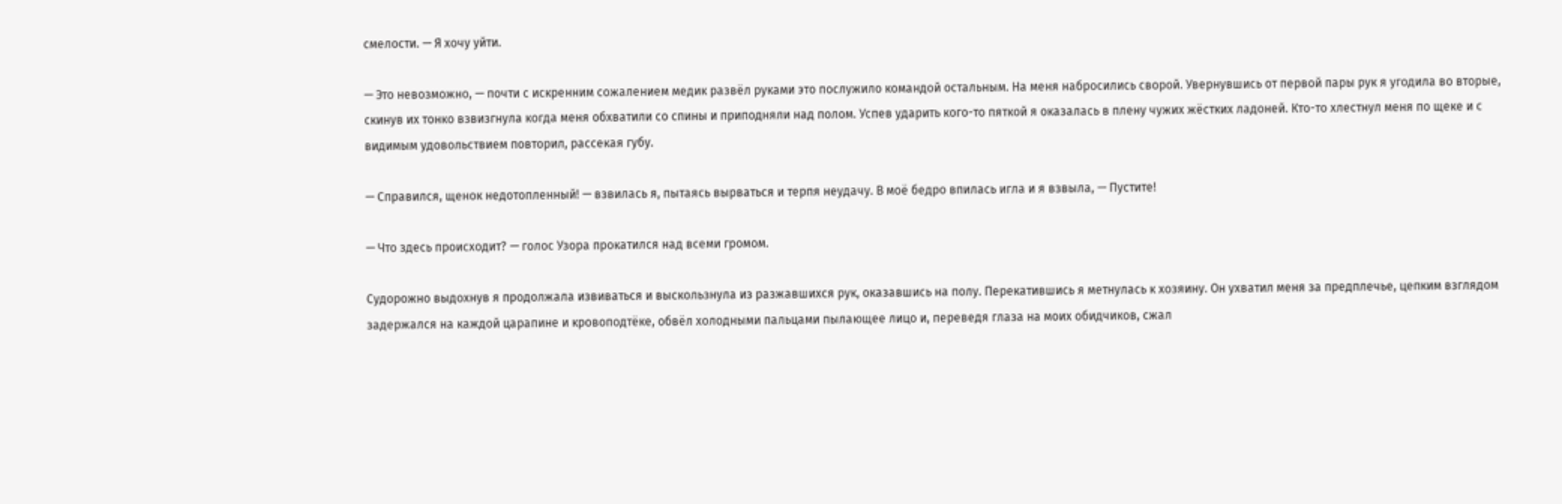смелости. — Я хочу уйти.

— Это невозможно, — почти с искренним сожалением медик развёл руками это послужило командой остальным. На меня набросились сворой. Увернувшись от первой пары рук я угодила во вторые, скинув их тонко взвизгнула когда меня обхватили со спины и приподняли над полом. Успев ударить кого-то пяткой я оказалась в плену чужих жёстких ладоней. Кто-то хлестнул меня по щеке и с видимым удовольствием повторил, рассекая губу.

— Справился, щенок недотопленный! — взвилась я, пытаясь вырваться и терпя неудачу. В моё бедро впилась игла и я взвыла, — Пустите!

— Что здесь происходит? — голос Узора прокатился над всеми громом.

Судорожно выдохнув я продолжала извиваться и выскользнула из разжавшихся рук, оказавшись на полу. Перекатившись я метнулась к хозяину. Он ухватил меня за предплечье, цепким взглядом задержался на каждой царапине и кровоподтёке, обвёл холодными пальцами пылающее лицо и, переведя глаза на моих обидчиков, сжал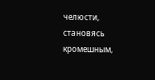челюсти, становясь кромешным,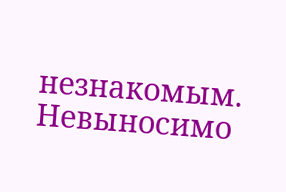незнакомым. Невыносимо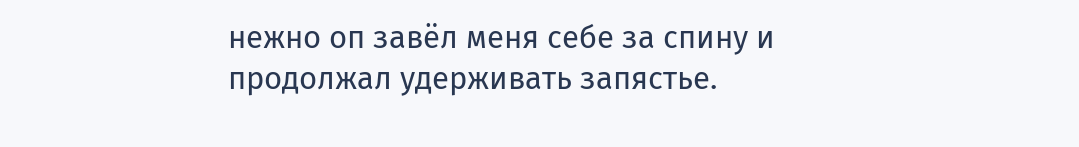нежно оп завёл меня себе за спину и продолжал удерживать запястье.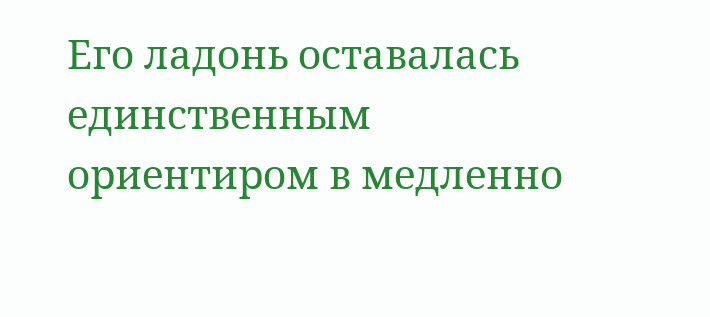Его ладонь оставалась единственным ориентиром в медленно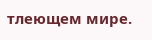тлеющем мире.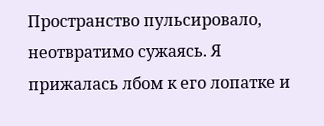Пространство пульсировало, неотвратимо сужаясь. Я прижалась лбом к его лопатке и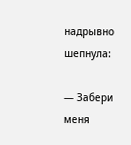надрывно шепнула:

— Забери меня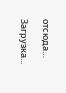отсюда…

Загрузка...